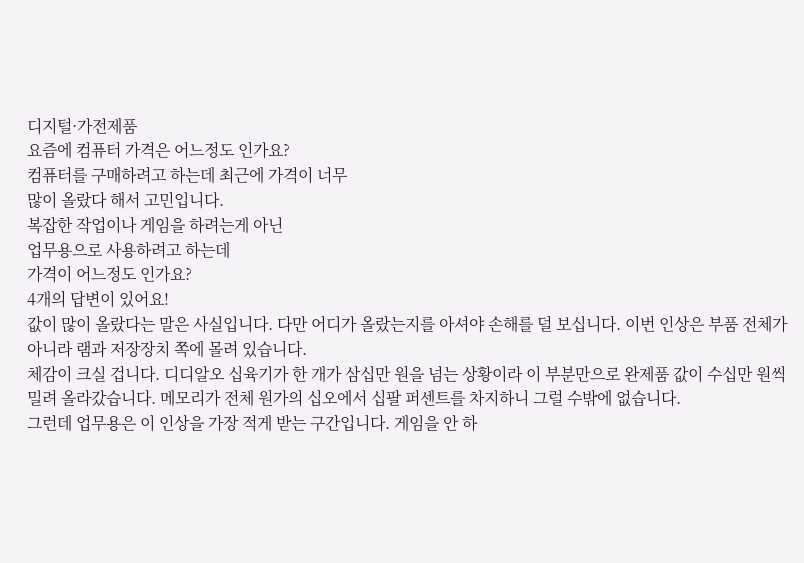디지털·가전제품
요즘에 컴퓨터 가격은 어느정도 인가요?
컴퓨터를 구매하려고 하는데 최근에 가격이 너무
많이 올랐다 해서 고민입니다.
복잡한 작업이나 게임을 하려는게 아닌
업무용으로 사용하려고 하는데
가격이 어느정도 인가요?
4개의 답변이 있어요!
값이 많이 올랐다는 말은 사실입니다. 다만 어디가 올랐는지를 아셔야 손해를 덜 보십니다. 이번 인상은 부품 전체가 아니라 램과 저장장치 쪽에 몰려 있습니다.
체감이 크실 겁니다. 디디알오 십육기가 한 개가 삼십만 원을 넘는 상황이라 이 부분만으로 완제품 값이 수십만 원씩 밀려 올라갔습니다. 메모리가 전체 원가의 십오에서 십팔 퍼센트를 차지하니 그럴 수밖에 없습니다.
그런데 업무용은 이 인상을 가장 적게 받는 구간입니다. 게임을 안 하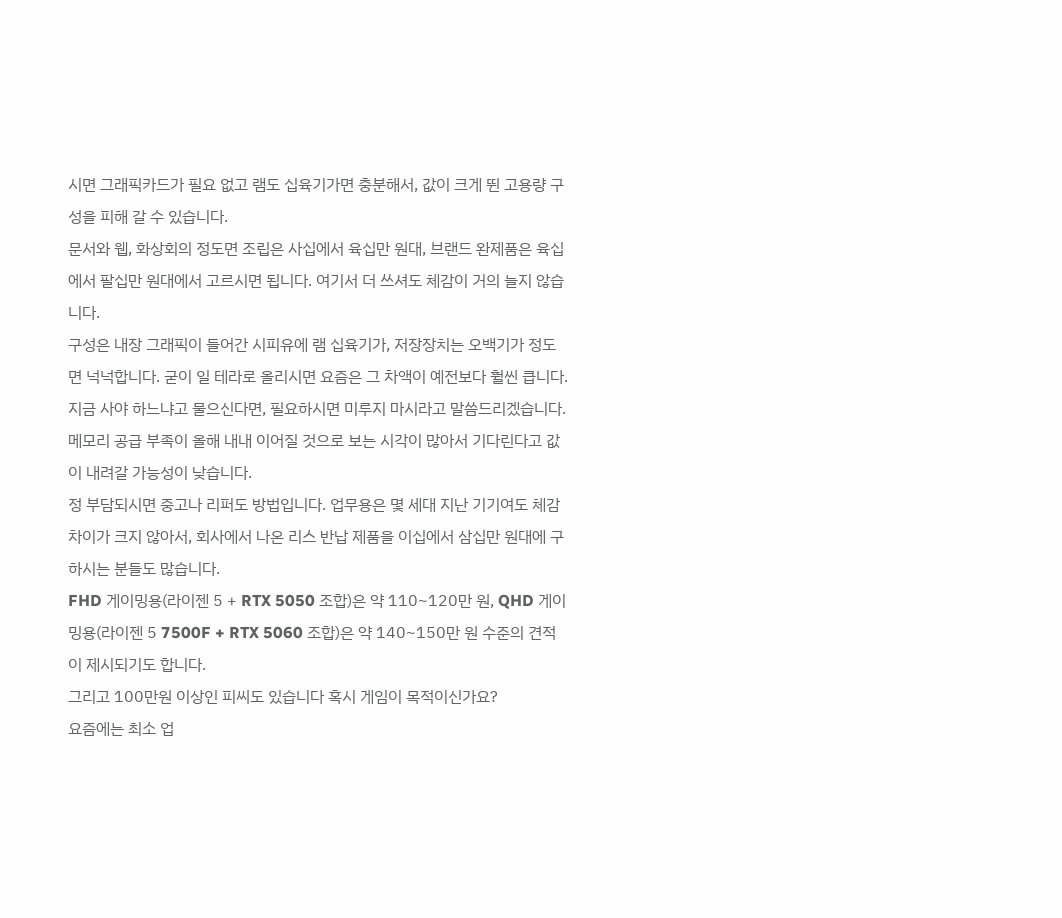시면 그래픽카드가 필요 없고 램도 십육기가면 충분해서, 값이 크게 뛴 고용량 구성을 피해 갈 수 있습니다.
문서와 웹, 화상회의 정도면 조립은 사십에서 육십만 원대, 브랜드 완제품은 육십에서 팔십만 원대에서 고르시면 됩니다. 여기서 더 쓰셔도 체감이 거의 늘지 않습니다.
구성은 내장 그래픽이 들어간 시피유에 램 십육기가, 저장장치는 오백기가 정도면 넉넉합니다. 굳이 일 테라로 올리시면 요즘은 그 차액이 예전보다 훨씬 큽니다.
지금 사야 하느냐고 물으신다면, 필요하시면 미루지 마시라고 말씀드리겠습니다. 메모리 공급 부족이 올해 내내 이어질 것으로 보는 시각이 많아서 기다린다고 값이 내려갈 가능성이 낮습니다.
정 부담되시면 중고나 리퍼도 방법입니다. 업무용은 몇 세대 지난 기기여도 체감 차이가 크지 않아서, 회사에서 나온 리스 반납 제품을 이십에서 삼십만 원대에 구하시는 분들도 많습니다.
FHD 게이밍용(라이젠 5 + RTX 5050 조합)은 약 110~120만 원, QHD 게이밍용(라이젠 5 7500F + RTX 5060 조합)은 약 140~150만 원 수준의 견적이 제시되기도 합니다.
그리고 100만원 이상인 피씨도 있습니다 혹시 게임이 목적이신가요?
요즘에는 최소 업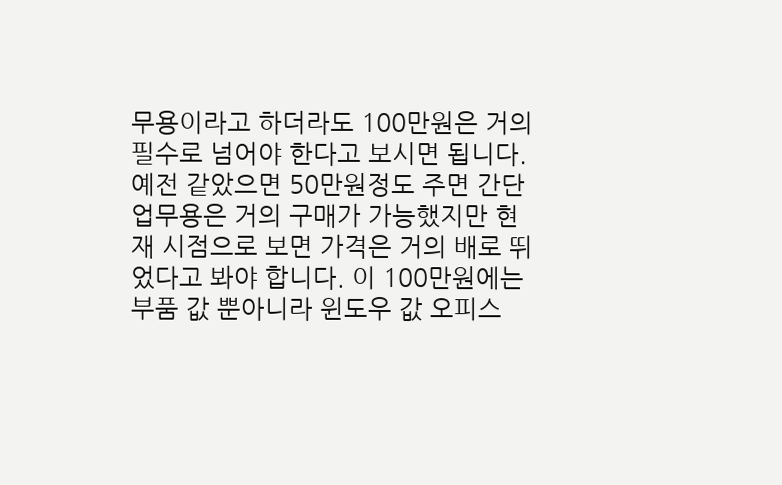무용이라고 하더라도 100만원은 거의 필수로 넘어야 한다고 보시면 됩니다.
예전 같았으면 50만원정도 주면 간단 업무용은 거의 구매가 가능했지만 현재 시점으로 보면 가격은 거의 배로 뛰었다고 봐야 합니다. 이 100만원에는 부품 값 뿐아니라 윈도우 값 오피스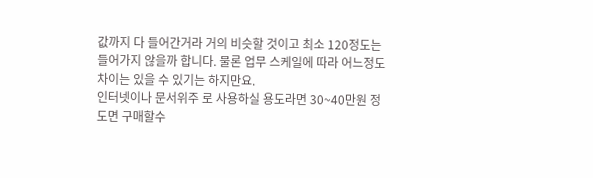값까지 다 들어간거라 거의 비슷할 것이고 최소 120정도는 들어가지 않을까 합니다. 물론 업무 스케일에 따라 어느정도 차이는 있을 수 있기는 하지만요.
인터넷이나 문서위주 로 사용하실 용도라면 30~40만원 정도면 구매할수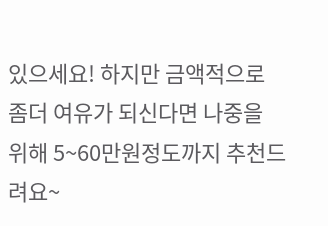있으세요! 하지만 금액적으로 좀더 여유가 되신다면 나중을 위해 5~60만원정도까지 추천드려요~